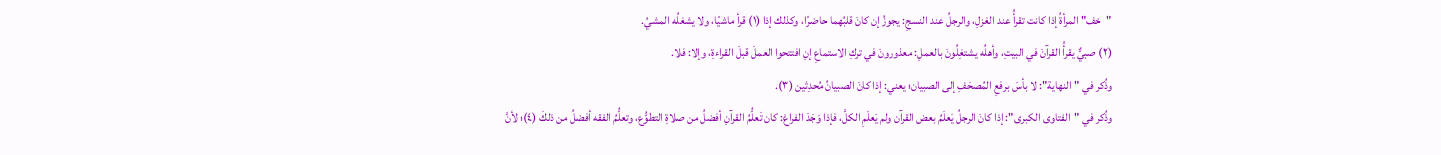"خف" المرأةُ إذا كانت تقرأُ عند الغزلِ، والرجلُ عند النسجِ: يجوزُ إن كانَ قلبُهما حاضرًا، وكذلك إذا (١) قرأ ماشيًا، ولا يشغلُه المشيُ.
(٢) صبيٌّ يقرأُ القرآنَ في البيتِ، وأهلُه يشتغِلُونَ بالعملِ: معذورونَ في تركِ الاستماعِ إنِ افتتحوا العملَ قبلَ القراءةِ، وإلا: فلا.
وذُكر في "النهاية": لا بأسَ برفعِ المُصحَفِ إلى الصبيان؛ يعني: إذا كانَ الصبيانُ مُحدِثين (٣).
وذُكر في "الفتاوى الكبرى": إذا كانَ الرجلُ يَعلَمُ بعض القرآن ولم يَعلَمِ الكلَّ، فإذا وَجَدَ الفراغ: كان تَعلُّمُ القرآنِ أفضلُ من صلاةِ التطوُّع، وتعلُّمُ الفقه أفضلُ من ذلكَ (٤)؛ لأنَّ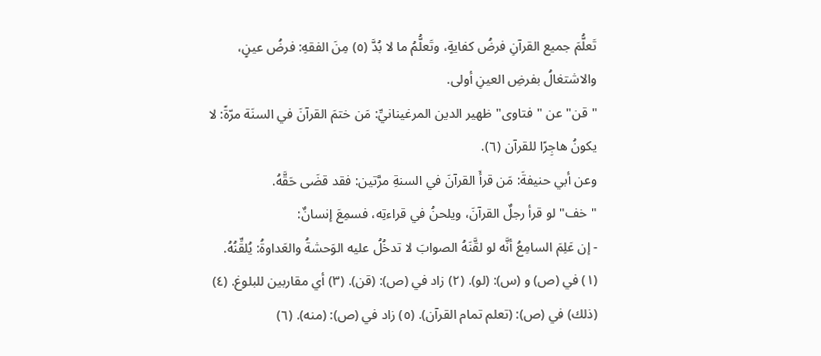تَعلُّمَ جميع القرآنِ فرضُ كفايةٍ، وتَعلُّمُ ما لا بُدَّ (٥) مِنَ الفقهِ: فرضُ عينٍ، والاشتغالُ بفرضِ العينِ أولى.
"قن" عن "فتاوى" ظهير الدين المرغينانيِّ: مَن ختمَ القرآنَ في السنَة مرّةً: لا يكونُ هاجِرًا للقرآن (٦).
وعن أبي حنيفةَ: مَن قرأَ القرآنَ في السنةِ مرَّتين: فقد قضَى حَقَّهُ.
"خف" لو قرأ رجلٌ القرآنَ، ويلحنُ في قراءتِه، فسمِعَ إنسانٌ:
- إن عَلِمَ السامِعُ أنَّه لو لقَّنَهُ الصوابَ لا تدخُلُ عليه الوَحشةُ والعَداوةُ: يُلقِّنُهُ.
(١) في (ص) و (س): (لو). (٢) زاد في (ص): (قن). (٣) أي مقاربين للبلوغ. (٤) (ذلك) في (ص): (تعلم تمام القرآن). (٥) زاد في (ص): (منه). (٦)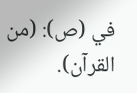في (ص): (من القرآن).